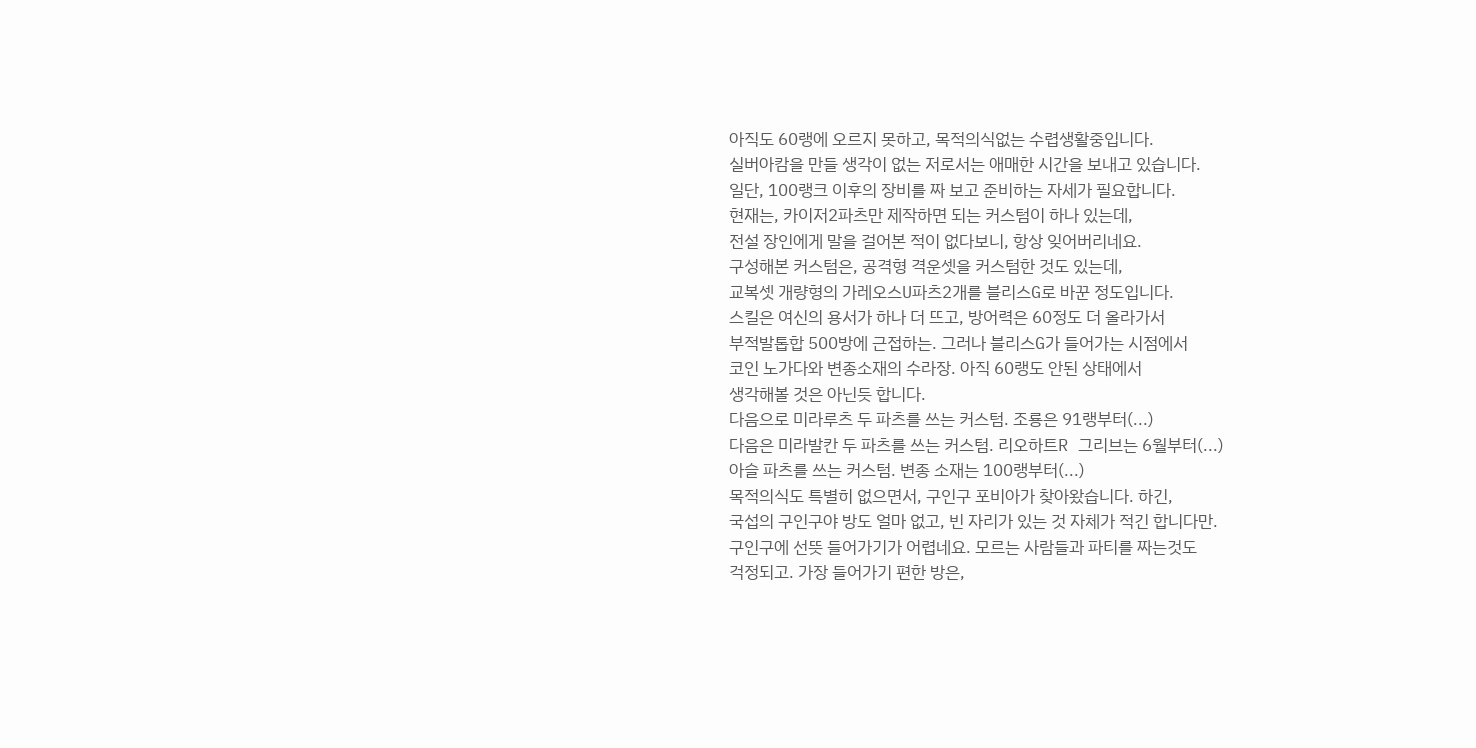아직도 60랭에 오르지 못하고, 목적의식없는 수렵생활중입니다.
실버아캄을 만들 생각이 없는 저로서는 애매한 시간을 보내고 있습니다.
일단, 100랭크 이후의 장비를 짜 보고 준비하는 자세가 필요합니다.
현재는, 카이저2파츠만 제작하면 되는 커스텀이 하나 있는데,
전설 장인에게 말을 걸어본 적이 없다보니, 항상 잊어버리네요.
구성해본 커스텀은, 공격형 격운셋을 커스텀한 것도 있는데,
교복셋 개량형의 가레오스U파츠2개를 블리스G로 바꾼 정도입니다.
스킬은 여신의 용서가 하나 더 뜨고, 방어력은 60정도 더 올라가서
부적발톱합 500방에 근접하는. 그러나 블리스G가 들어가는 시점에서
코인 노가다와 변종소재의 수라장. 아직 60랭도 안된 상태에서
생각해볼 것은 아닌듯 합니다.
다음으로 미라루츠 두 파츠를 쓰는 커스텀. 조룡은 91랭부터(...)
다음은 미라발칸 두 파츠를 쓰는 커스텀. 리오하트R 그리브는 6월부터(...)
아슬 파츠를 쓰는 커스텀. 변종 소재는 100랭부터(...)
목적의식도 특별히 없으면서, 구인구 포비아가 찾아왔습니다. 하긴,
국섭의 구인구야 방도 얼마 없고, 빈 자리가 있는 것 자체가 적긴 합니다만.
구인구에 선뜻 들어가기가 어렵네요. 모르는 사람들과 파티를 짜는것도
걱정되고. 가장 들어가기 편한 방은,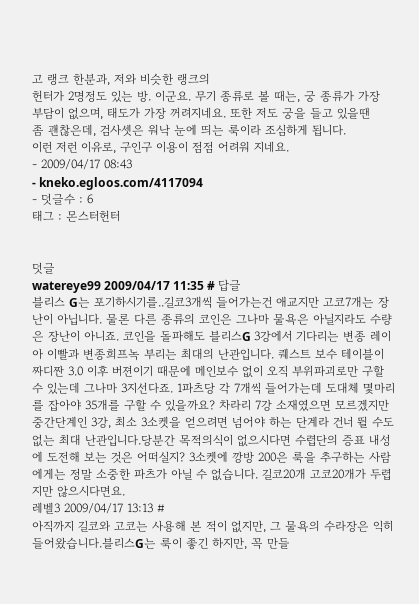고 랭크 한분과, 저와 비슷한 랭크의
헌터가 2명정도 있는 방. 이군요. 무기 종류로 볼 때는, 궁 종류가 가장
부담이 없으며, 태도가 가장 꺼려지네요. 또한 저도 궁을 들고 있을땐
좀 괜찮은데, 검사셋은 워낙 눈에 띄는 룩이라 조심하게 됩니다.
이런 저런 이유로, 구인구 이용이 점점 어려워 지네요.
- 2009/04/17 08:43
- kneko.egloos.com/4117094
- 덧글수 : 6
태그 : 몬스터헌터


덧글
watereye99 2009/04/17 11:35 # 답글
블리스 G는 포기하시기를..길코3개씩 들어가는건 애교지만 고코7개는 장난이 아닙니다. 물론 다른 종류의 코인은 그나마 물욕은 아닐지라도 수량은 장난이 아니죠. 코인을 돌파해도 블리스G 3강에서 기다리는 변종 레이아 이빨과 변종희프녹 부리는 최대의 난관입니다. 퀘스트 보수 테이블이 짜디짠 3.0 이후 버젼이기 때문에 메인보수 없이 오직 부위파괴로만 구할 수 있는데 그나마 3지선다죠. 1파츠당 각 7개씩 들어가는데 도대체 몇마리를 잡아야 35개를 구할 수 있을까요? 차라리 7강 소재였으면 모르겠지만 중간단계인 3강, 최소 3소켓을 얻으려면 넘어야 하는 단계라 건너 뛸 수도 없는 최대 난관입니다.당분간 목적의식이 없으시다면 수렵단의 증표 내성에 도전해 보는 것은 어떠실지? 3소켓에 깡방 200은 룩을 추구하는 사람에게는 정말 소중한 파츠가 아닐 수 없습니다. 길코20개 고코20개가 두렵지만 않으시다면요.
레벨3 2009/04/17 13:13 #
아직까지 길코와 고코는 사용해 본 적이 없지만, 그 물욕의 수라장은 익히 들어왔습니다.블리스G는 룩이 좋긴 하지만, 꼭 만들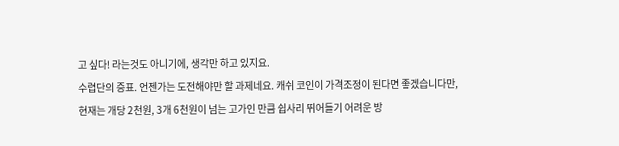고 싶다! 라는것도 아니기에, 생각만 하고 있지요.
수렵단의 증표. 언젠가는 도전해야만 할 과제네요. 캐쉬 코인이 가격조정이 된다면 좋겠습니다만,
현재는 개당 2천원, 3개 6천원이 넘는 고가인 만큼 쉽사리 뛰어들기 어려운 방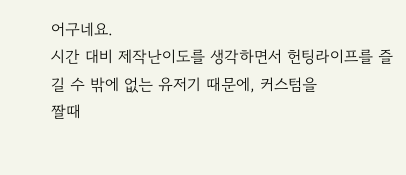어구네요.
시간 대비 제작난이도를 생각하면서 헌팅라이프를 즐길 수 밖에 없는 유저기 때문에, 커스텀을
짤때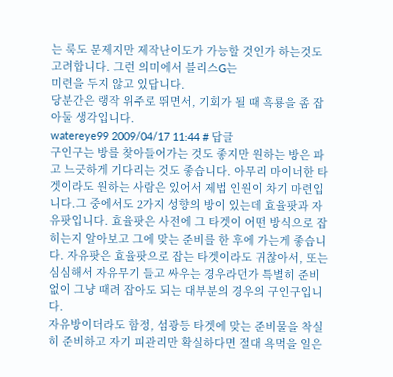는 룩도 문제지만 제작난이도가 가능할 것인가 하는것도 고려합니다. 그런 의미에서 블리스G는
미련을 두지 않고 있답니다.
당분간은 랭작 위주로 뛰면서, 기회가 될 때 흑룡을 좀 잡아둘 생각입니다.
watereye99 2009/04/17 11:44 # 답글
구인구는 방를 찾아들어가는 것도 좋지만 원하는 방은 파고 느긋하게 기다리는 것도 좋습니다. 아무리 마이너한 타겟이라도 원하는 사람은 있어서 제법 인원이 차기 마련입니다.그 중에서도 2가지 성향의 방이 있는데 효율팟과 자유팟입니다. 효율팟은 사전에 그 타겟이 어떤 방식으로 잡히는지 알아보고 그에 맞는 준비를 한 후에 가는게 좋습니다. 자유팟은 효율팟으로 잡는 타겟이라도 귀찮아서, 또는 심심해서 자유무기 들고 싸우는 경우라던가 특별히 준비없이 그냥 때려 잡아도 되는 대부분의 경우의 구인구입니다.
자유방이더라도 함정, 섬광등 타겟에 맞는 준비물을 착실히 준비하고 자기 피관리만 확실하다면 절대 욕먹을 일은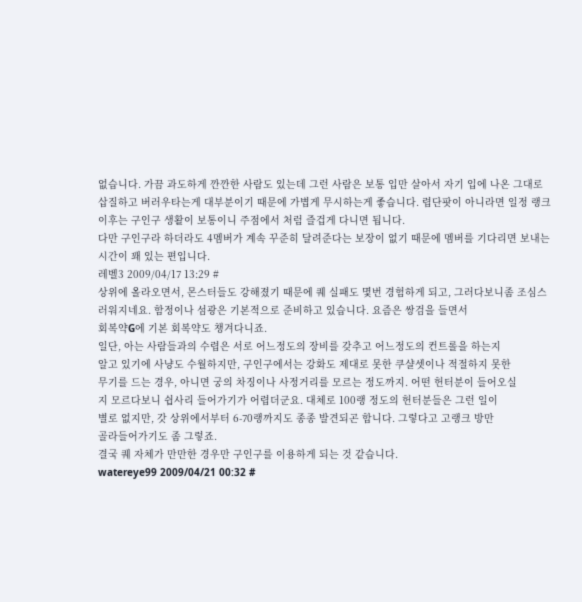없습니다. 가끔 과도하게 깐깐한 사람도 있는데 그런 사람은 보통 입만 살아서 자기 입에 나온 그대로 삽질하고 버러우타는게 대부분이기 때문에 가볍게 무시하는게 좋습니다. 렵단팟이 아니라면 일정 랭크 이후는 구인구 생활이 보통이니 주점에서 처럼 즐겁게 다니면 됩니다.
다만 구인구라 하더라도 4멤버가 계속 꾸준히 달려준다는 보장이 없기 때문에 멤버를 기다리면 보내는 시간이 꽤 있는 편입니다.
레벨3 2009/04/17 13:29 #
상위에 올라오면서, 몬스터들도 강해졌기 때문에 퀘 실패도 몇번 경험하게 되고, 그러다보니좀 조심스러워지네요. 함정이나 섬광은 기본적으로 준비하고 있습니다. 요즘은 쌍검을 들면서
회복약G에 기본 회복약도 챙겨다니죠.
일단, 아는 사람들과의 수렵은 서로 어느정도의 장비를 갖추고 어느정도의 컨트롤을 하는지
알고 있기에 사냥도 수월하지만, 구인구에서는 강화도 제대로 못한 쿠샬셋이나 적절하지 못한
무기를 드는 경우, 아니면 궁의 차징이나 사정거리를 모르는 정도까지. 어떤 헌터분이 들어오실
지 모르다보니 쉽사리 들어가기가 어렵더군요. 대체로 100랭 정도의 헌터분들은 그런 일이
별로 없지만, 갓 상위에서부터 6-70랭까지도 종종 발견되곤 합니다. 그렇다고 고랭크 방만
골라들어가기도 좀 그렇죠.
결국 퀘 자체가 만만한 경우만 구인구를 이용하게 되는 것 같습니다.
watereye99 2009/04/21 00:32 #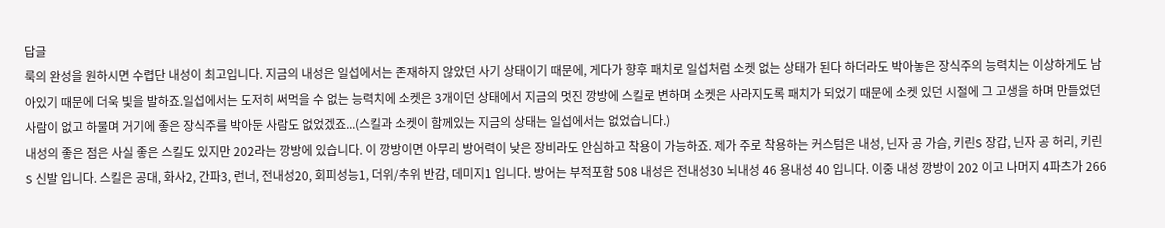답글
룩의 완성을 원하시면 수렵단 내성이 최고입니다. 지금의 내성은 일섭에서는 존재하지 않았던 사기 상태이기 때문에, 게다가 향후 패치로 일섭처럼 소켓 없는 상태가 된다 하더라도 박아놓은 장식주의 능력치는 이상하게도 남아있기 때문에 더욱 빛을 발하죠.일섭에서는 도저히 써먹을 수 없는 능력치에 소켓은 3개이던 상태에서 지금의 멋진 깡방에 스킬로 변하며 소켓은 사라지도록 패치가 되었기 때문에 소켓 있던 시절에 그 고생을 하며 만들었던 사람이 없고 하물며 거기에 좋은 장식주를 박아둔 사람도 없었겠죠...(스킬과 소켓이 함께있는 지금의 상태는 일섭에서는 없었습니다.)
내성의 좋은 점은 사실 좋은 스킬도 있지만 202라는 깡방에 있습니다. 이 깡방이면 아무리 방어력이 낮은 장비라도 안심하고 착용이 가능하죠. 제가 주로 착용하는 커스텀은 내성, 닌자 공 가슴, 키린S 장갑, 닌자 공 허리, 키린S 신발 입니다. 스킬은 공대, 화사2, 간파3, 런너, 전내성20, 회피성능1, 더위/추위 반감, 데미지1 입니다. 방어는 부적포함 508 내성은 전내성30 뇌내성 46 용내성 40 입니다. 이중 내성 깡방이 202 이고 나머지 4파츠가 266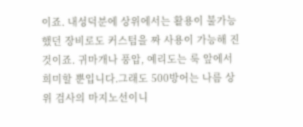이죠. 내성덕분에 상위에서는 활용이 불가능했던 장비로도 커스텀을 짜 사용이 가능해 진 것이죠. 귀마개나 풍압, 예리도는 룩 앞에서 희미할 뿐입니다.그래도 500방어는 나름 상위 검사의 마지노선이니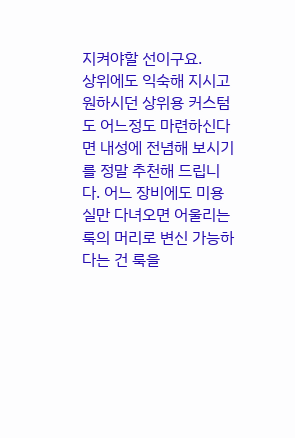지켜야할 선이구요.
상위에도 익숙해 지시고 원하시던 상위용 커스텀도 어느정도 마련하신다면 내성에 전념해 보시기를 정말 추천해 드립니다. 어느 장비에도 미용실만 다녀오면 어울리는 룩의 머리로 변신 가능하다는 건 룩을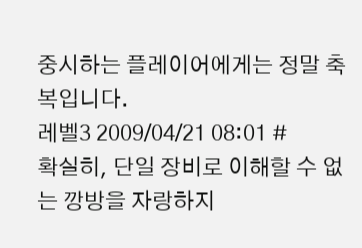중시하는 플레이어에게는 정말 축복입니다.
레벨3 2009/04/21 08:01 #
확실히, 단일 장비로 이해할 수 없는 깡방을 자랑하지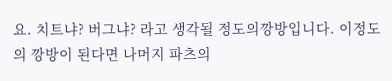요. 치트냐? 버그냐? 라고 생각될 정도의깡방입니다. 이정도의 깡방이 된다면 나머지 파츠의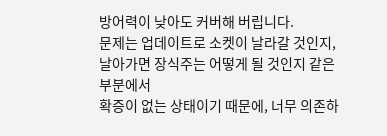방어력이 낮아도 커버해 버립니다.
문제는 업데이트로 소켓이 날라갈 것인지, 날아가면 장식주는 어떻게 될 것인지 같은 부분에서
확증이 없는 상태이기 때문에, 너무 의존하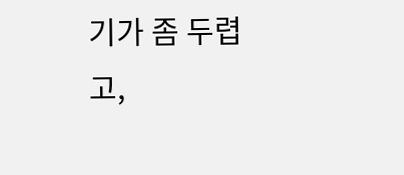기가 좀 두렵고,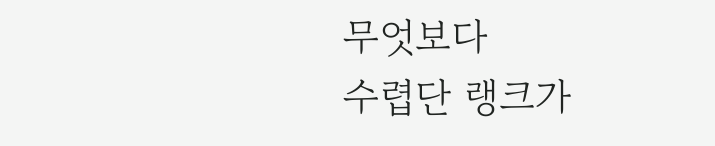무엇보다
수렵단 랭크가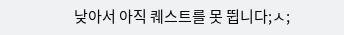낮아서 아직 퀘스트를 못 뜁니다;ㅅ;